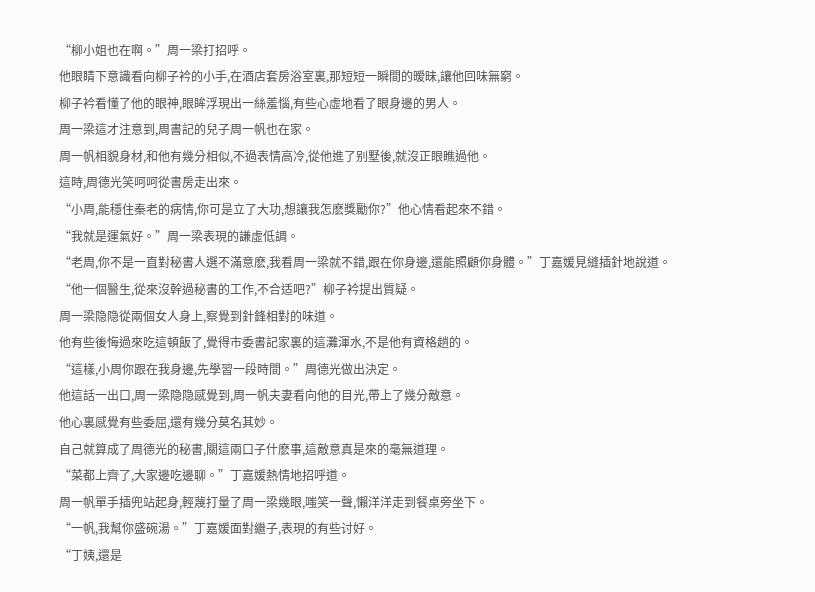“柳小姐也在啊。”周一梁打招呼。
他眼睛下意識看向柳子衿的小手,在酒店套房浴室裏,那短短一瞬間的暧昧,讓他回味無窮。
柳子衿看懂了他的眼神,眼眸浮現出一絲羞惱,有些心虛地看了眼身邊的男人。
周一梁這才注意到,周書記的兒子周一帆也在家。
周一帆相貌身材,和他有幾分相似,不過表情高冷,從他進了别墅後,就沒正眼瞧過他。
這時,周德光笑呵呵從書房走出來。
“小周,能穩住秦老的病情,你可是立了大功,想讓我怎麽獎勵你?”他心情看起來不錯。
“我就是運氣好。”周一梁表現的謙虛低調。
“老周,你不是一直對秘書人選不滿意麽,我看周一梁就不錯,跟在你身邊,還能照顧你身體。”丁嘉媛見縫插針地說道。
“他一個醫生,從來沒幹過秘書的工作,不合适吧?”柳子衿提出質疑。
周一梁隐隐從兩個女人身上,察覺到針鋒相對的味道。
他有些後悔過來吃這頓飯了,覺得市委書記家裏的這灘渾水,不是他有資格趟的。
“這樣,小周你跟在我身邊,先學習一段時間。”周德光做出決定。
他這話一出口,周一梁隐隐感覺到,周一帆夫妻看向他的目光,帶上了幾分敵意。
他心裏感覺有些委屈,還有幾分莫名其妙。
自己就算成了周德光的秘書,關這兩口子什麽事,這敵意真是來的毫無道理。
“菜都上齊了,大家邊吃邊聊。”丁嘉媛熱情地招呼道。
周一帆單手插兜站起身,輕蔑打量了周一梁幾眼,嗤笑一聲,懶洋洋走到餐桌旁坐下。
“一帆,我幫你盛碗湯。”丁嘉媛面對繼子,表現的有些讨好。
“丁姨,還是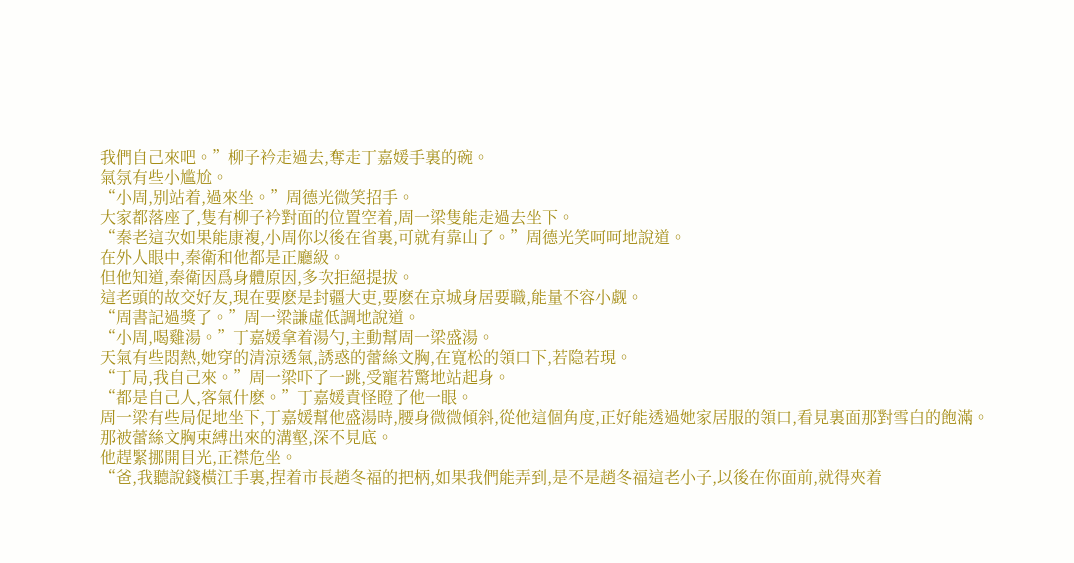我們自己來吧。”柳子衿走過去,奪走丁嘉媛手裏的碗。
氣氛有些小尴尬。
“小周,别站着,過來坐。”周德光微笑招手。
大家都落座了,隻有柳子衿對面的位置空着,周一梁隻能走過去坐下。
“秦老這次如果能康複,小周你以後在省裏,可就有靠山了。”周德光笑呵呵地說道。
在外人眼中,秦衛和他都是正廳級。
但他知道,秦衛因爲身體原因,多次拒絕提拔。
這老頭的故交好友,現在要麽是封疆大吏,要麽在京城身居要職,能量不容小觑。
“周書記過獎了。”周一梁謙虛低調地說道。
“小周,喝雞湯。”丁嘉媛拿着湯勺,主動幫周一梁盛湯。
天氣有些悶熱,她穿的清涼透氣,誘惑的蕾絲文胸,在寬松的領口下,若隐若現。
“丁局,我自己來。”周一梁吓了一跳,受寵若驚地站起身。
“都是自己人,客氣什麽。”丁嘉媛責怪瞪了他一眼。
周一梁有些局促地坐下,丁嘉媛幫他盛湯時,腰身微微傾斜,從他這個角度,正好能透過她家居服的領口,看見裏面那對雪白的飽滿。
那被蕾絲文胸束縛出來的溝壑,深不見底。
他趕緊挪開目光,正襟危坐。
“爸,我聽說錢橫江手裏,捏着市長趙冬福的把柄,如果我們能弄到,是不是趙冬福這老小子,以後在你面前,就得夾着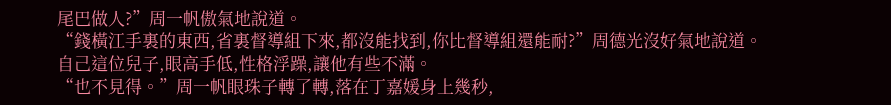尾巴做人?”周一帆傲氣地說道。
“錢橫江手裏的東西,省裏督導組下來,都沒能找到,你比督導組還能耐?”周德光沒好氣地說道。
自己這位兒子,眼高手低,性格浮躁,讓他有些不滿。
“也不見得。”周一帆眼珠子轉了轉,落在丁嘉媛身上幾秒,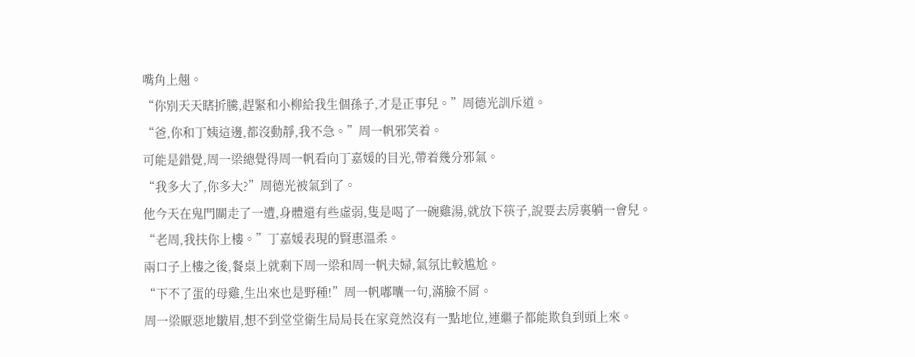嘴角上翹。
“你别天天瞎折騰,趕緊和小柳給我生個孫子,才是正事兒。”周德光訓斥道。
“爸,你和丁姨這邊,都沒動靜,我不急。”周一帆邪笑着。
可能是錯覺,周一梁總覺得周一帆看向丁嘉媛的目光,帶着幾分邪氣。
“我多大了,你多大?”周德光被氣到了。
他今天在鬼門關走了一遭,身體還有些虛弱,隻是喝了一碗雞湯,就放下筷子,說要去房裏躺一會兒。
“老周,我扶你上樓。”丁嘉媛表現的賢惠溫柔。
兩口子上樓之後,餐桌上就剩下周一梁和周一帆夫婦,氣氛比較尴尬。
“下不了蛋的母雞,生出來也是野種!”周一帆嘟囔一句,滿臉不屑。
周一梁厭惡地皺眉,想不到堂堂衛生局局長在家竟然沒有一點地位,連繼子都能欺負到頭上來。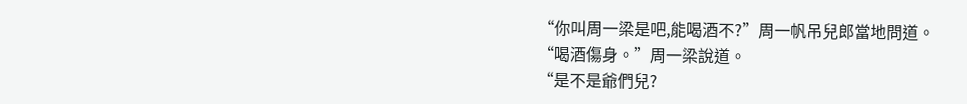“你叫周一梁是吧,能喝酒不?”周一帆吊兒郎當地問道。
“喝酒傷身。”周一梁說道。
“是不是爺們兒?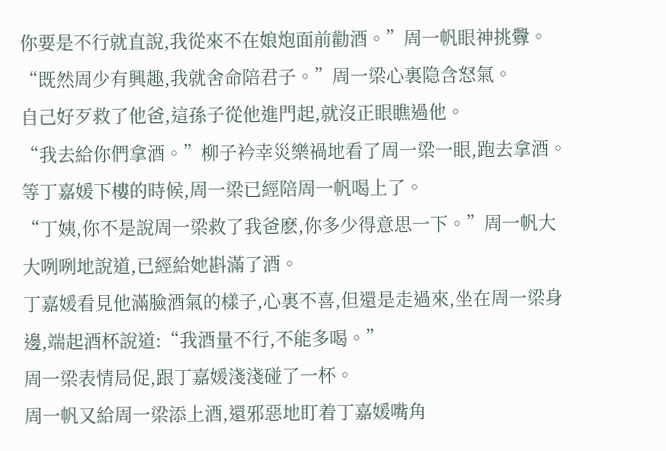你要是不行就直說,我從來不在娘炮面前勸酒。”周一帆眼神挑釁。
“既然周少有興趣,我就舍命陪君子。”周一梁心裏隐含怒氣。
自己好歹救了他爸,這孫子從他進門起,就沒正眼瞧過他。
“我去給你們拿酒。”柳子衿幸災樂禍地看了周一梁一眼,跑去拿酒。
等丁嘉媛下樓的時候,周一梁已經陪周一帆喝上了。
“丁姨,你不是說周一梁救了我爸麽,你多少得意思一下。”周一帆大大咧咧地說道,已經給她斟滿了酒。
丁嘉媛看見他滿臉酒氣的樣子,心裏不喜,但還是走過來,坐在周一梁身邊,端起酒杯說道:“我酒量不行,不能多喝。”
周一梁表情局促,跟丁嘉媛淺淺碰了一杯。
周一帆又給周一梁添上酒,還邪惡地盯着丁嘉媛嘴角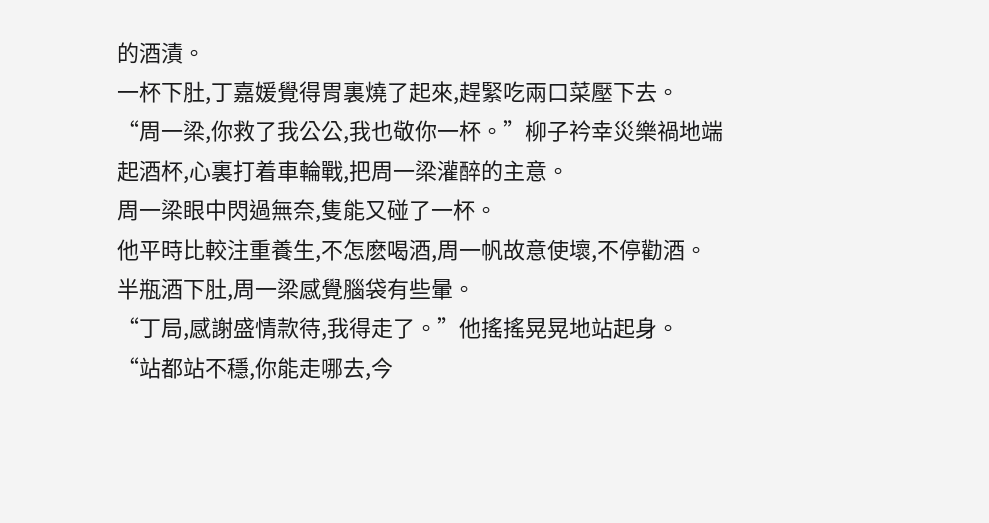的酒漬。
一杯下肚,丁嘉媛覺得胃裏燒了起來,趕緊吃兩口菜壓下去。
“周一梁,你救了我公公,我也敬你一杯。”柳子衿幸災樂禍地端起酒杯,心裏打着車輪戰,把周一梁灌醉的主意。
周一梁眼中閃過無奈,隻能又碰了一杯。
他平時比較注重養生,不怎麽喝酒,周一帆故意使壞,不停勸酒。
半瓶酒下肚,周一梁感覺腦袋有些暈。
“丁局,感謝盛情款待,我得走了。”他搖搖晃晃地站起身。
“站都站不穩,你能走哪去,今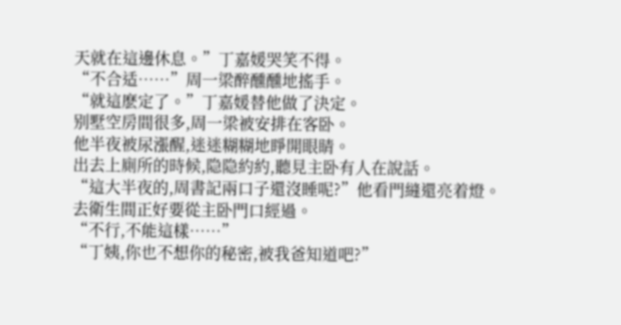天就在這邊休息。”丁嘉媛哭笑不得。
“不合适……”周一梁醉醺醺地搖手。
“就這麽定了。”丁嘉媛替他做了決定。
别墅空房間很多,周一梁被安排在客卧。
他半夜被尿漲醒,迷迷糊糊地睜開眼睛。
出去上廁所的時候,隐隐約約,聽見主卧有人在說話。
“這大半夜的,周書記兩口子還沒睡呢?”他看門縫還亮着燈。
去衛生間正好要從主卧門口經過。
“不行,不能這樣……”
“丁姨,你也不想你的秘密,被我爸知道吧?”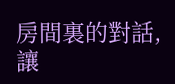房間裏的對話,讓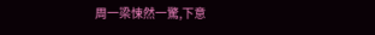周一梁悚然一驚,下意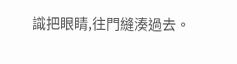識把眼睛,往門縫湊過去。